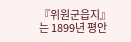『위원군읍지』는 1899년 평안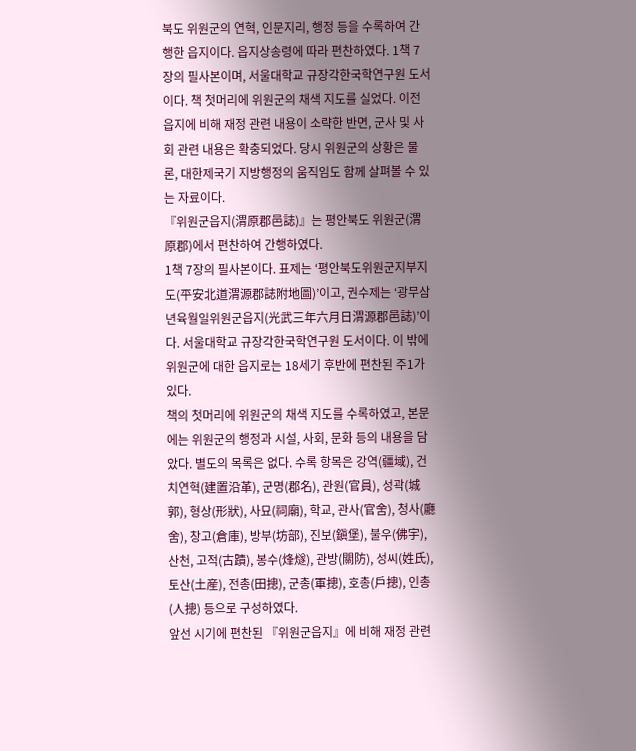북도 위원군의 연혁, 인문지리, 행정 등을 수록하여 간행한 읍지이다. 읍지상송령에 따라 편찬하였다. 1책 7장의 필사본이며, 서울대학교 규장각한국학연구원 도서이다. 책 첫머리에 위원군의 채색 지도를 실었다. 이전 읍지에 비해 재정 관련 내용이 소략한 반면, 군사 및 사회 관련 내용은 확충되었다. 당시 위원군의 상황은 물론, 대한제국기 지방행정의 움직임도 함께 살펴볼 수 있는 자료이다.
『위원군읍지(渭原郡邑誌)』는 평안북도 위원군(渭原郡)에서 편찬하여 간행하였다.
1책 7장의 필사본이다. 표제는 ‘평안북도위원군지부지도(平安北道渭源郡誌附地圖)’이고, 권수제는 ‘광무삼년육월일위원군읍지(光武三年六月日渭源郡邑誌)’이다. 서울대학교 규장각한국학연구원 도서이다. 이 밖에 위원군에 대한 읍지로는 18세기 후반에 편찬된 주1가 있다.
책의 첫머리에 위원군의 채색 지도를 수록하였고, 본문에는 위원군의 행정과 시설, 사회, 문화 등의 내용을 담았다. 별도의 목록은 없다. 수록 항목은 강역(疆域), 건치연혁(建置沿革), 군명(郡名), 관원(官員), 성곽(城郭), 형상(形狀), 사묘(祠廟), 학교, 관사(官舍), 청사(廳舍), 창고(倉庫), 방부(坊部), 진보(鎭堡), 불우(佛宇), 산천, 고적(古蹟), 봉수(烽燧), 관방(關防), 성씨(姓氏), 토산(土産), 전총(田摠), 군총(軍摠), 호총(戶摠), 인총(人摠) 등으로 구성하였다.
앞선 시기에 편찬된 『위원군읍지』에 비해 재정 관련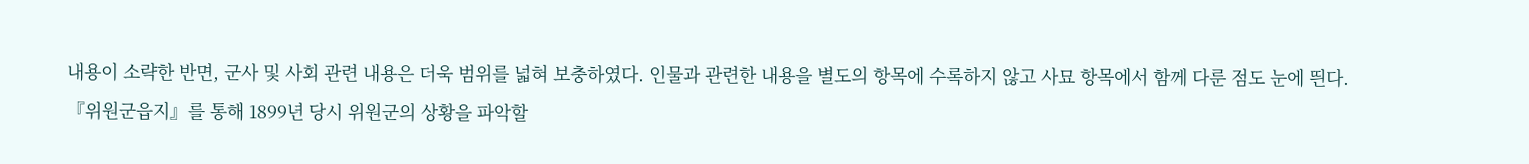내용이 소략한 반면, 군사 및 사회 관련 내용은 더욱 범위를 넓혀 보충하였다. 인물과 관련한 내용을 별도의 항목에 수록하지 않고 사묘 항목에서 함께 다룬 점도 눈에 띈다.
『위원군읍지』를 통해 1899년 당시 위원군의 상황을 파악할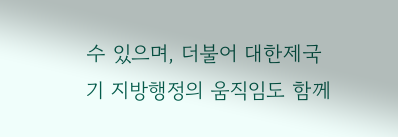수 있으며, 더불어 대한제국기 지방행정의 움직임도 함께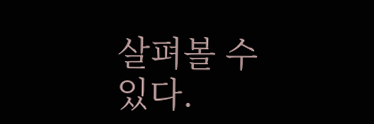살펴볼 수 있다.